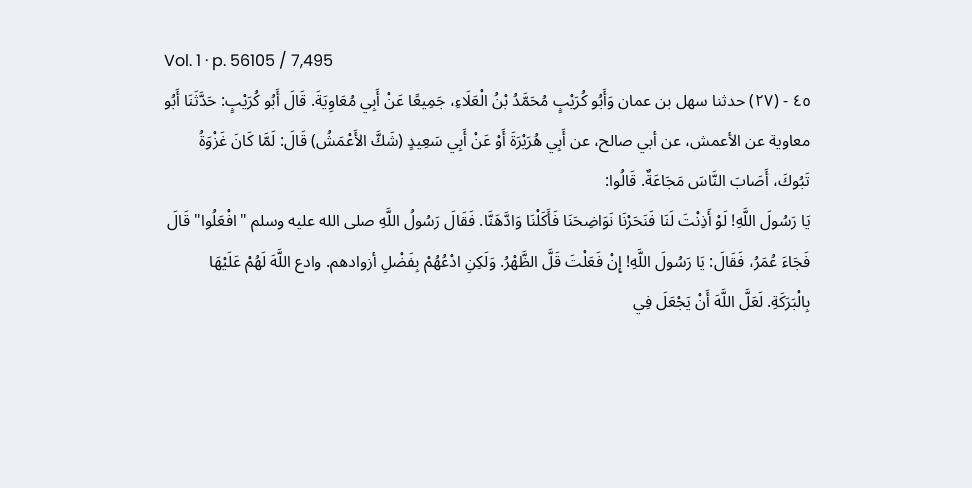Vol. 1 · p. 56105 / 7,495
٤٥ - (٢٧) حدثنا سهل بن عمان وَأَبُو كُرَيْبٍ مُحَمَّدُ بْنُ الْعَلَاءِ، جَمِيعًا عَنْ أَبِي مُعَاوِيَةَ. قَالَ أَبُو كُرَيْبٍ: حَدَّثَنَا أَبُو معاوية عن الأعمش، عن أبي صالح، عن أَبِي هُرَيْرَةَ أَوْ عَنْ أَبِي سَعِيدٍ (شَكَّ الأَعْمَشُ) قَالَ: لَمَّا كَانَ غَزْوَةُ تَبُوكَ، أَصَابَ النَّاسَ مَجَاعَةٌ. قَالُوا:
يَا رَسُولَ اللَّهِ! لَوْ أَذِنْتَ لَنَا فَنَحَرْنَا نَوَاضِحَنَا فَأَكَلْنَا وَادَّهَنَّا. فَقَالَ رَسُولُ اللَّهِ صلى الله عليه وسلم "افْعَلُوا" قَالَ فَجَاءَ عُمَرُ، فَقَالَ: يَا رَسُولَ اللَّهِ! إِنْ فَعَلْتَ قَلَّ الظَّهْرُ. وَلَكِنِ ادْعُهُمْ بِفَضْلِ أزوادهم. وادع اللَّهَ لَهُمْ عَلَيْهَا بِالْبَرَكَةِ. لَعَلَّ اللَّهَ أَنْ يَجْعَلَ فِي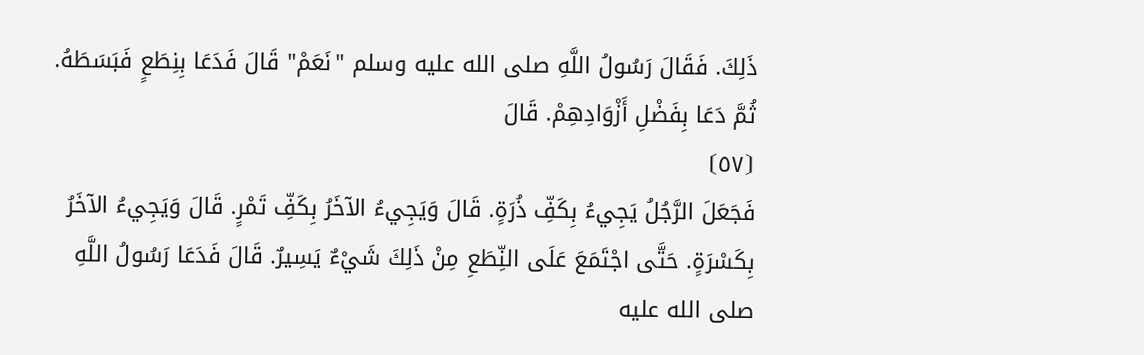ذَلِكَ. فَقَالَ رَسُولُ اللَّهِ صلى الله عليه وسلم "نَعَمْ" قَالَ فَدَعَا بِنِطَعٍ فَبَسَطَهُ. ثُمَّ دَعَا بِفَضْلِ أَزْوَادِهِمْ. قَالَ
⦗٥٧⦘
فَجَعَلَ الرَّجُلُ يَجِيءُ بِكَفِّ ذُرَةٍ. قَالَ وَيَجِيءُ الآخَرُ بِكَفِّ تَمْرٍ. قَالَ وَيَجِيءُ الآخَرُ بِكَسْرَةٍ. حَتَّى اجْتَمَعَ عَلَى النِّطَعِ مِنْ ذَلِكَ شَيْءٌ يَسِيرٌ. قَالَ فَدَعَا رَسُولُ اللَّهِ صلى الله عليه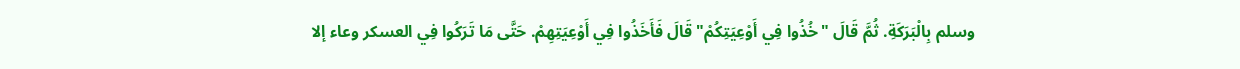وسلم بِالْبَرَكَةِ. ثُمَّ قَالَ "خُذُوا فِي أَوْعِيَتِكُمْ" قَالَ فَأَخَذُوا فِي أَوْعِيَتِهِمْ. حَتَّى مَا تَرَكُوا فِي العسكر وعاء إلا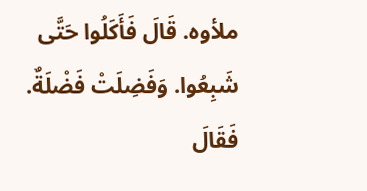ملأوه. قَالَ فَأَكَلُوا حَتَّى شَبِعُوا. وَفَضِلَتْ فَضْلَةٌ. فَقَالَ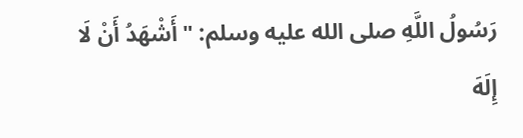رَسُولُ اللَّهِ صلى الله عليه وسلم: "أَشْهَدُ أَنْ لَا إِلَهَ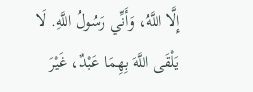إِلَّا اللَّهُ، وَأَنِّي رَسُولُ اللَّهِ. لَا يَلْقَى اللَّهَ بِهِمَا عَبْدٌ، غَيْرَ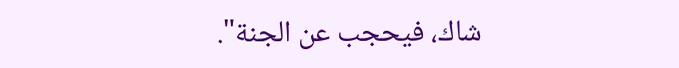شاك، فيحجب عن الجنة".